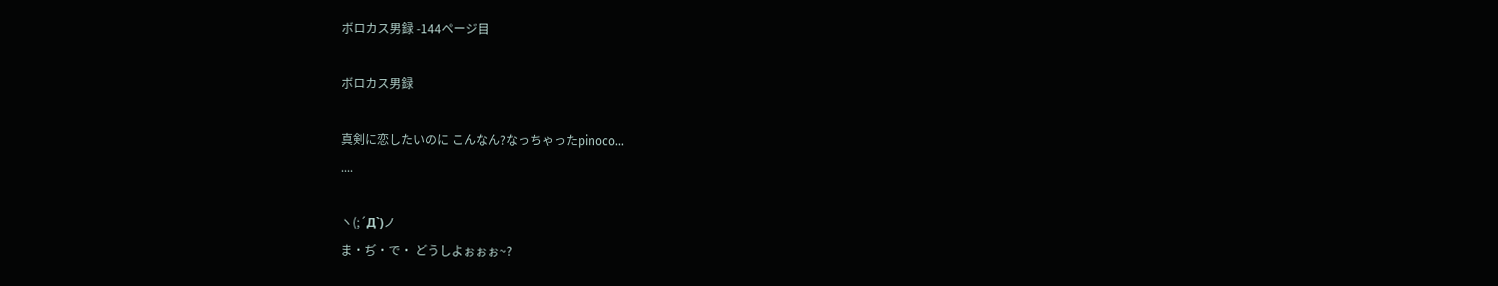ボロカス男録 -144ページ目

ボロカス男録

真剣に恋したいのに こんなん?なっちゃったpinoco...
....

ヽ(;´Д`)ノ
ま・ぢ・で・ どうしよぉぉぉ~?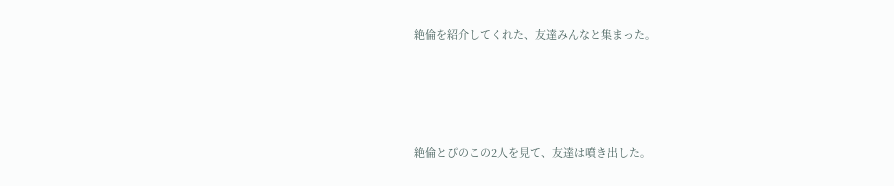絶倫を紹介してくれた、友達みんなと集まった。




絶倫とぴのこの2人を見て、友達は噴き出した。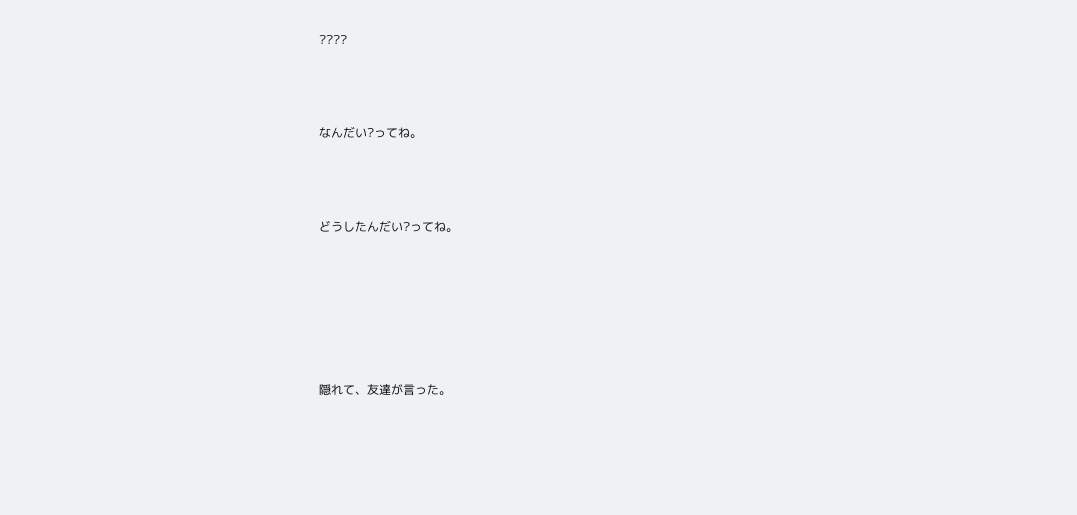????



なんだい?ってね。



どうしたんだい?ってね。






隠れて、友達が言った。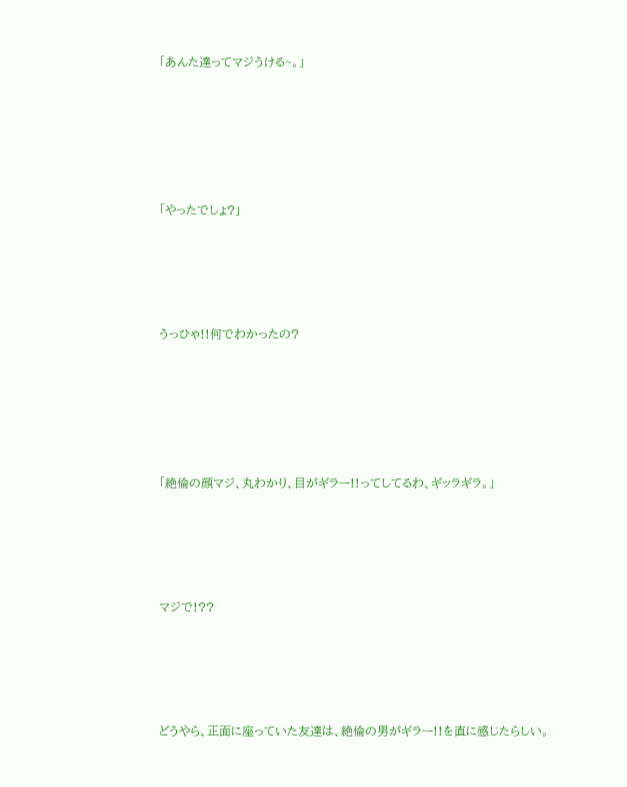「あんた達ってマジうける~。」





「やったでしょ?」




うっひゃ!!何でわかったの?





「絶倫の顔マジ、丸わかり、目がギラー!!ってしてるわ、ギッラギラ。」




マジで!??




どうやら、正面に座っていた友達は、絶倫の男がギラー!!を直に感じたらしい。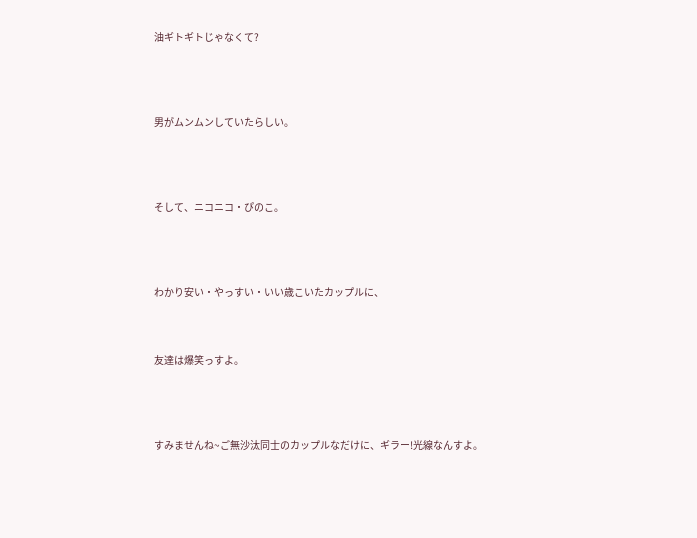油ギトギトじゃなくて?




男がムンムンしていたらしい。




そして、ニコニコ・ぴのこ。




わかり安い・やっすい・いい歳こいたカップルに、



友達は爆笑っすよ。




すみませんね~ご無沙汰同士のカップルなだけに、ギラー!光線なんすよ。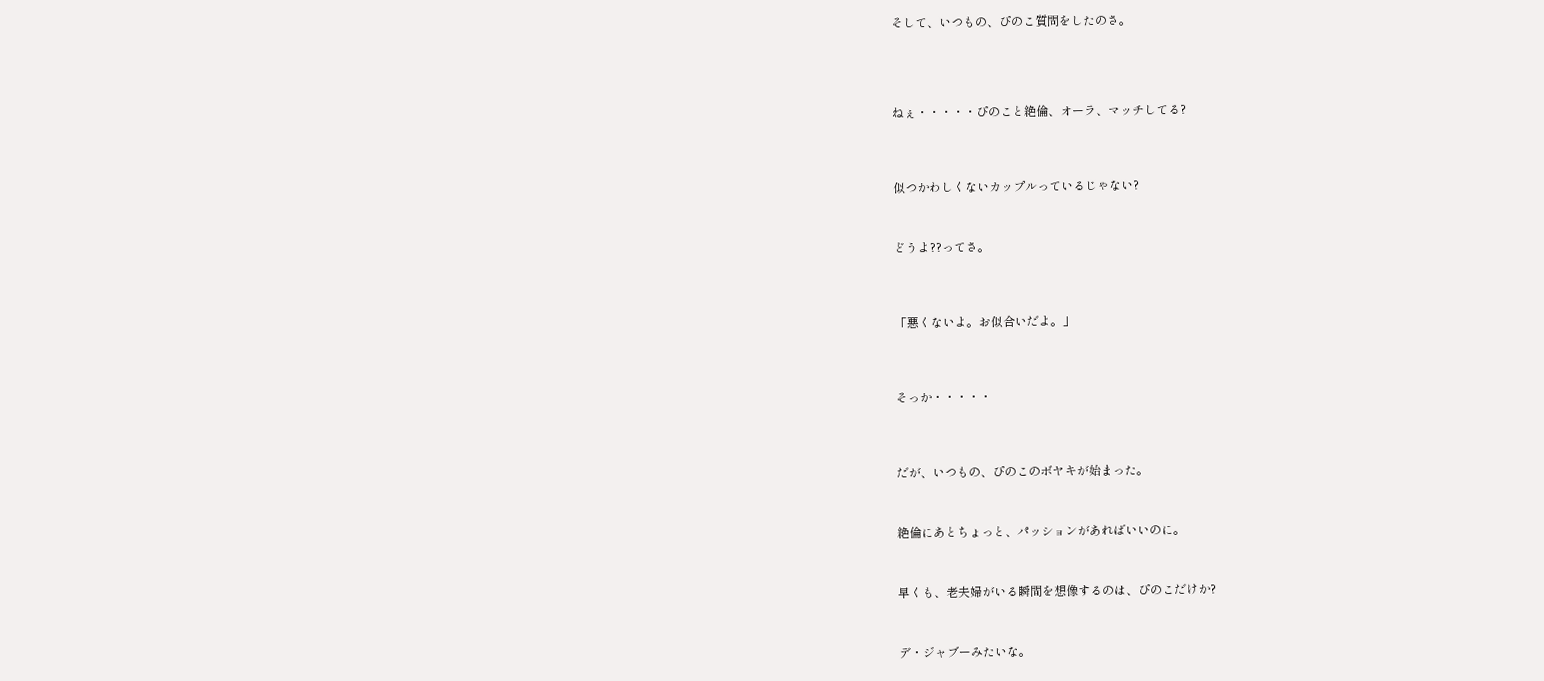そして、いつもの、ぴのこ質問をしたのさ。





ねぇ・・・・・ぴのこと絶倫、オーラ、マッチしてる?




似つかわしくないカップルっているじゃない?



どうよ??ってさ。




「悪くないよ。お似合いだよ。」




そっか・・・・・




だが、いつもの、ぴのこのボヤキが始まった。



絶倫にあとちょっと、パッションがあればいいのに。



早くも、老夫婦がいる瞬間を想像するのは、ぴのこだけか?



デ・ジャブーみたいな。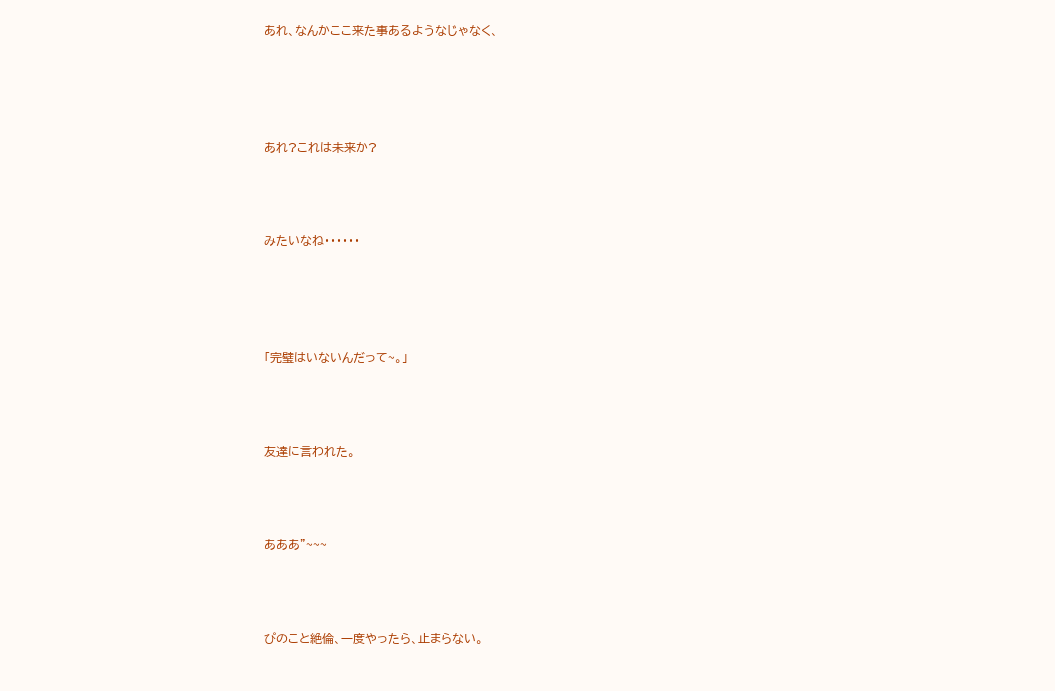あれ、なんかここ来た事あるようなじゃなく、




あれ?これは未来か?



みたいなね・・・・・・




「完璧はいないんだって~。」



友達に言われた。



あああ”~~~



ぴのこと絶倫、一度やったら、止まらない。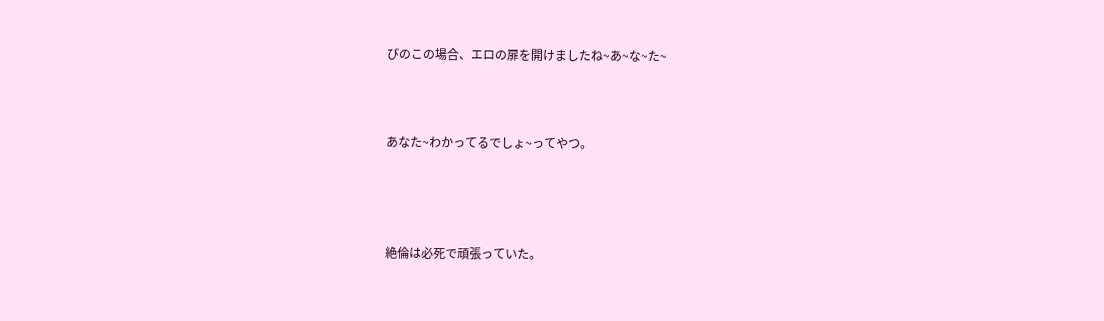ぴのこの場合、エロの扉を開けましたね~あ~な~た~



あなた~わかってるでしょ~ってやつ。




絶倫は必死で頑張っていた。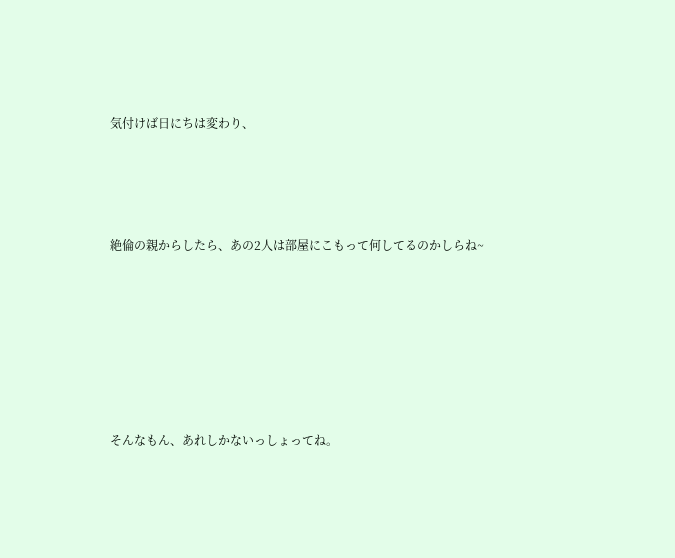気付けば日にちは変わり、




絶倫の親からしたら、あの2人は部屋にこもって何してるのかしらね~







そんなもん、あれしかないっしょってね。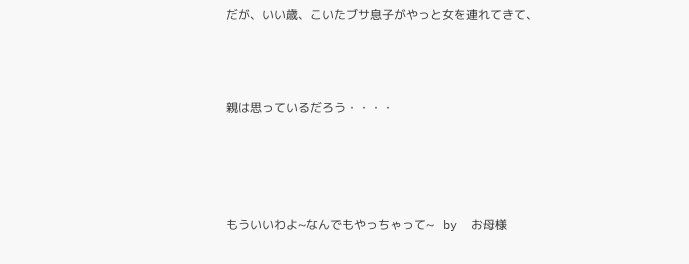だが、いい歳、こいたブサ息子がやっと女を連れてきて、



親は思っているだろう・・・・




もういいわよ~なんでもやっちゃって~   by  お母様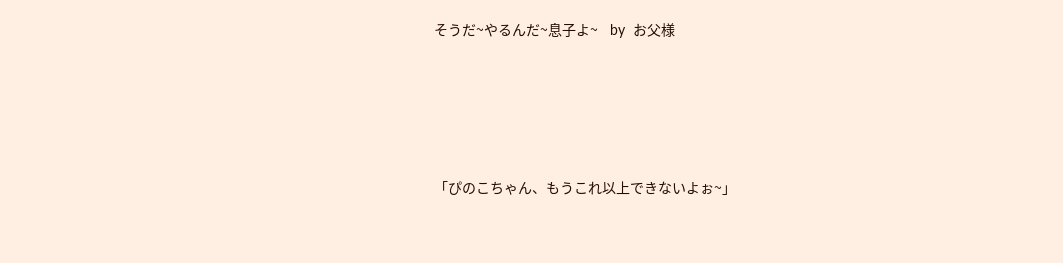そうだ~やるんだ~息子よ~    by  お父様





「ぴのこちゃん、もうこれ以上できないよぉ~」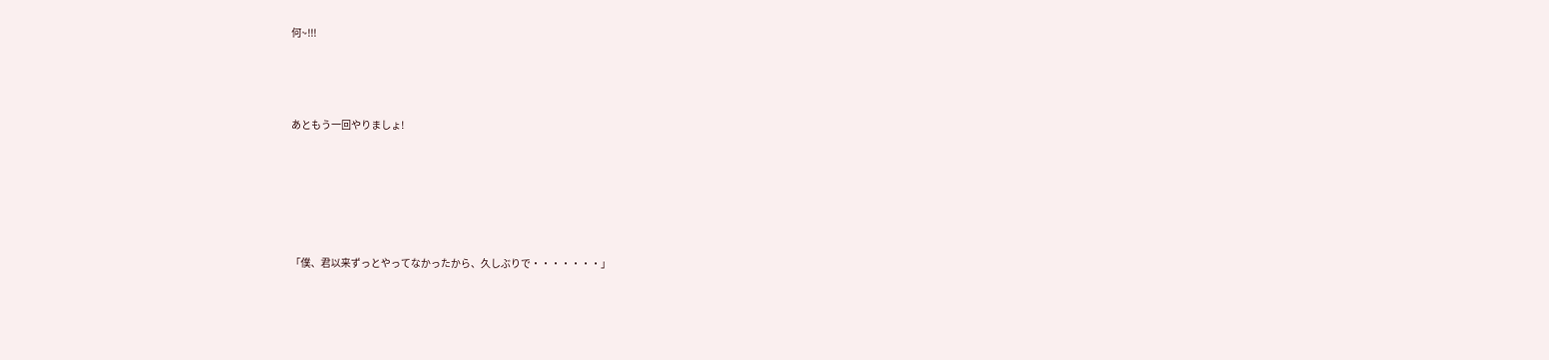何~!!!



あともう一回やりましょ!





「僕、君以来ずっとやってなかったから、久しぶりで・・・・・・・」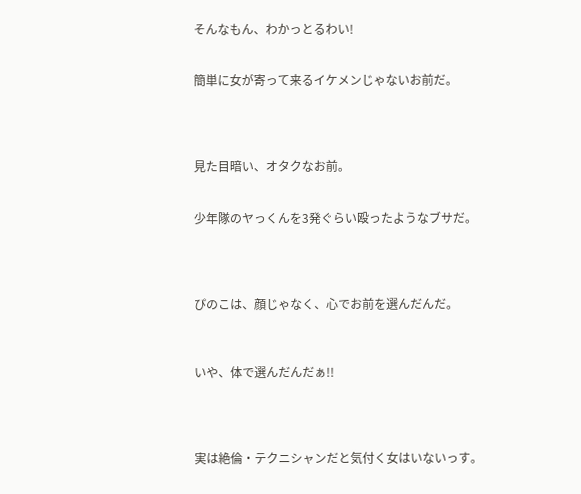そんなもん、わかっとるわい!


簡単に女が寄って来るイケメンじゃないお前だ。




見た目暗い、オタクなお前。


少年隊のヤっくんを3発ぐらい殴ったようなブサだ。




ぴのこは、顔じゃなく、心でお前を選んだんだ。



いや、体で選んだんだぁ!!




実は絶倫・テクニシャンだと気付く女はいないっす。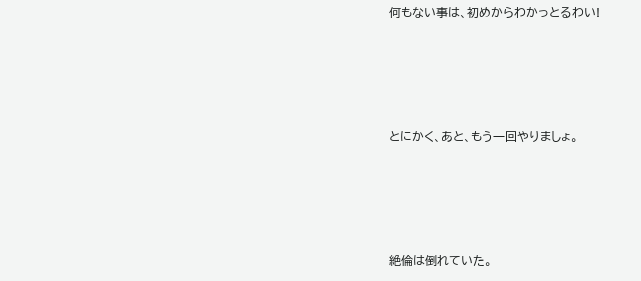何もない事は、初めからわかっとるわい!




とにかく、あと、もう一回やりましょ。




絶倫は倒れていた。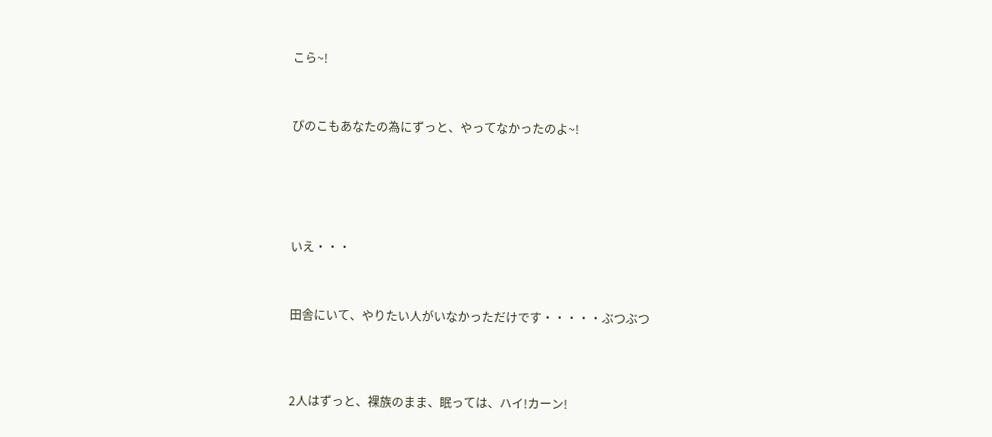こら~!



ぴのこもあなたの為にずっと、やってなかったのよ~!






いえ・・・



田舎にいて、やりたい人がいなかっただけです・・・・・ぶつぶつ




2人はずっと、裸族のまま、眠っては、ハイ!カーン!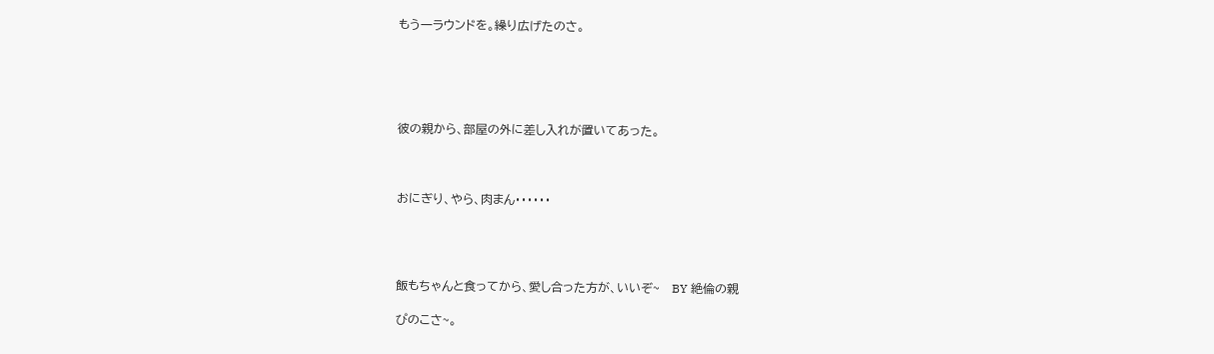もう一ラウンドを。繰り広げたのさ。





彼の親から、部屋の外に差し入れが置いてあった。



おにぎり、やら、肉まん・・・・・・




飯もちゃんと食ってから、愛し合った方が、いいぞ~   BY 絶倫の親

ぴのこさ~。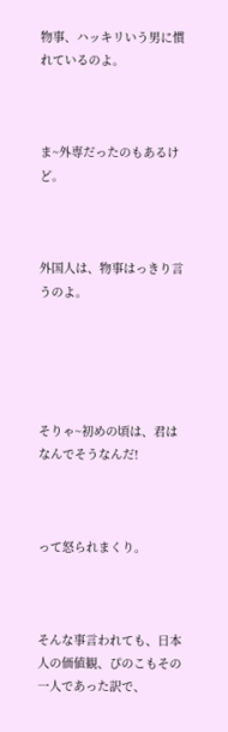物事、ハッキリいう男に慣れているのよ。



ま~外専だったのもあるけど。



外国人は、物事はっきり言うのよ。





そりゃ~初めの頃は、君はなんでそうなんだ!



って怒られまくり。



そんな事言われても、日本人の価値観、ぴのこもその一人であった訳で、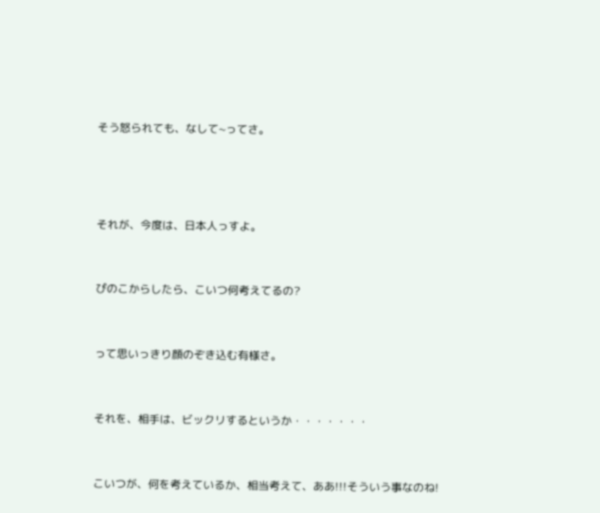そう怒られても、なして~ってさ。





それが、今度は、日本人っすよ。



ぴのこからしたら、こいつ何考えてるの?



って思いっきり顔のぞき込む有様さ。



それを、相手は、ビックリするというか・・・・・・・



こいつが、何を考えているか、相当考えて、ああ!!!そういう事なのね!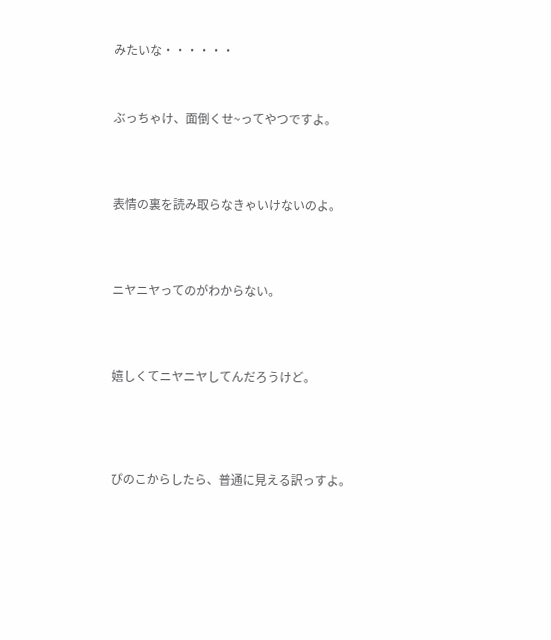みたいな・・・・・・



ぶっちゃけ、面倒くせ~ってやつですよ。




表情の裏を読み取らなきゃいけないのよ。




ニヤニヤってのがわからない。




嬉しくてニヤニヤしてんだろうけど。





ぴのこからしたら、普通に見える訳っすよ。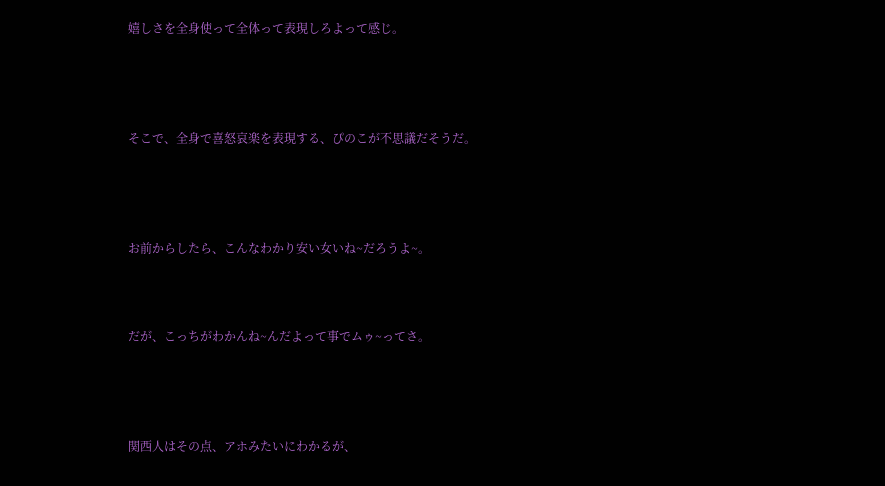嬉しさを全身使って全体って表現しろよって感じ。




そこで、全身で喜怒哀楽を表現する、ぴのこが不思議だそうだ。




お前からしたら、こんなわかり安い女いね~だろうよ~。



だが、こっちがわかんね~んだよって事でムゥ~ってさ。




関西人はその点、アホみたいにわかるが、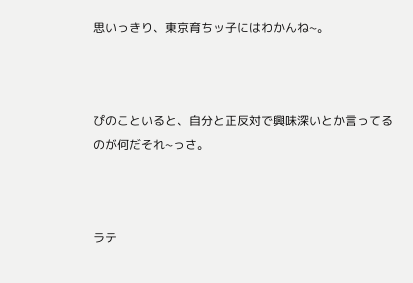思いっきり、東京育ちッ子にはわかんね~。



ぴのこといると、自分と正反対で興味深いとか言ってるのが何だそれ~っさ。



ラテ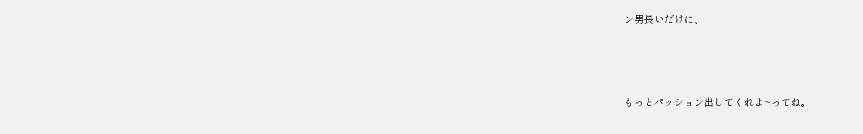ン男長いだけに、



もっとパッション出してくれよ~ってね。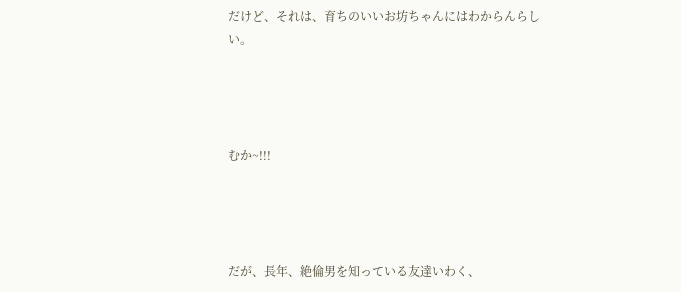だけど、それは、育ちのいいお坊ちゃんにはわからんらしい。




むか~!!!




だが、長年、絶倫男を知っている友達いわく、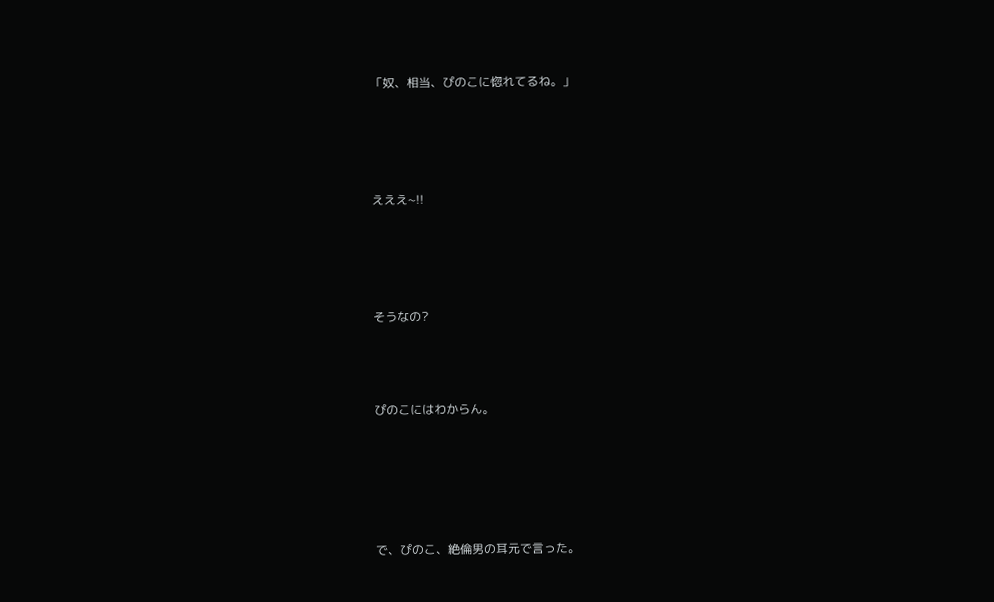「奴、相当、ぴのこに惚れてるね。」




えええ~!!




そうなの?



ぴのこにはわからん。





で、ぴのこ、絶倫男の耳元で言った。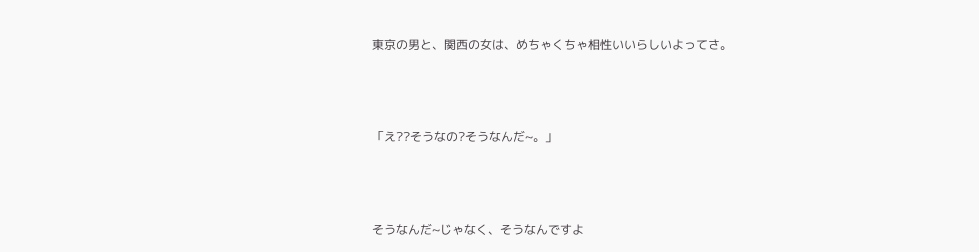東京の男と、関西の女は、めちゃくちゃ相性いいらしいよってさ。




「え??そうなの?そうなんだ~。」




そうなんだ~じゃなく、そうなんですよ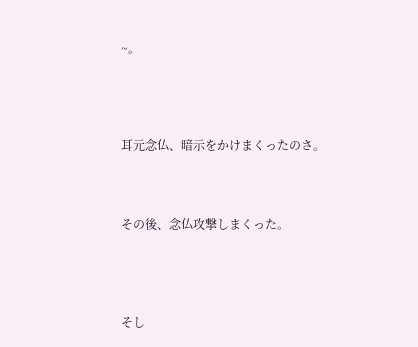~。




耳元念仏、暗示をかけまくったのさ。



その後、念仏攻撃しまくった。




そし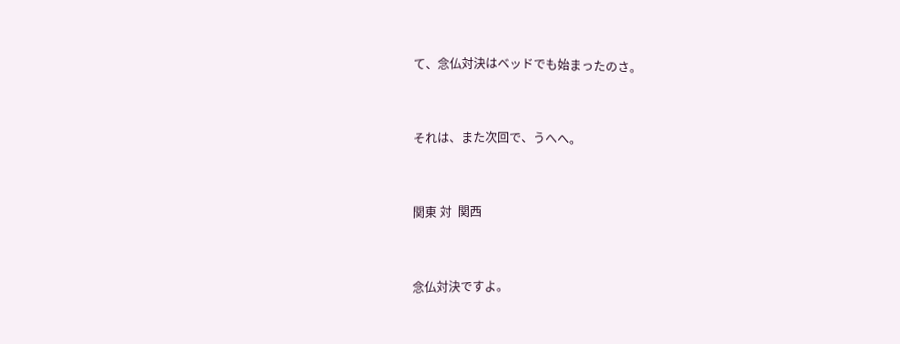て、念仏対決はベッドでも始まったのさ。



それは、また次回で、うへへ。



関東 対  関西



念仏対決ですよ。